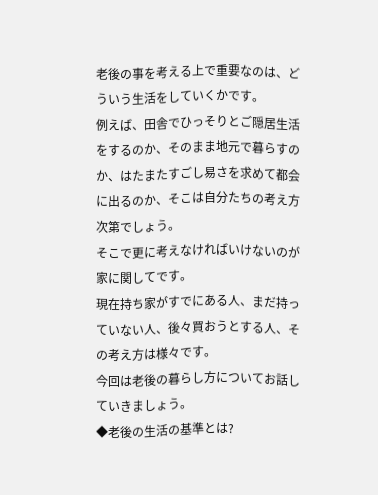老後の事を考える上で重要なのは、どういう生活をしていくかです。
例えば、田舎でひっそりとご隠居生活をするのか、そのまま地元で暮らすのか、はたまたすごし易さを求めて都会に出るのか、そこは自分たちの考え方次第でしょう。
そこで更に考えなければいけないのが家に関してです。
現在持ち家がすでにある人、まだ持っていない人、後々買おうとする人、その考え方は様々です。
今回は老後の暮らし方についてお話していきましょう。
◆老後の生活の基準とは?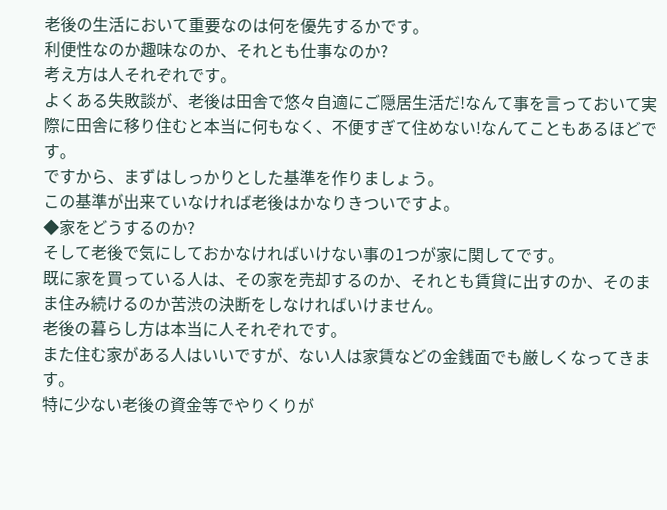老後の生活において重要なのは何を優先するかです。
利便性なのか趣味なのか、それとも仕事なのか?
考え方は人それぞれです。
よくある失敗談が、老後は田舎で悠々自適にご隠居生活だ!なんて事を言っておいて実際に田舎に移り住むと本当に何もなく、不便すぎて住めない!なんてこともあるほどです。
ですから、まずはしっかりとした基準を作りましょう。
この基準が出来ていなければ老後はかなりきついですよ。
◆家をどうするのか?
そして老後で気にしておかなければいけない事の1つが家に関してです。
既に家を買っている人は、その家を売却するのか、それとも賃貸に出すのか、そのまま住み続けるのか苦渋の決断をしなければいけません。
老後の暮らし方は本当に人それぞれです。
また住む家がある人はいいですが、ない人は家賃などの金銭面でも厳しくなってきます。
特に少ない老後の資金等でやりくりが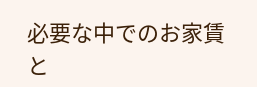必要な中でのお家賃と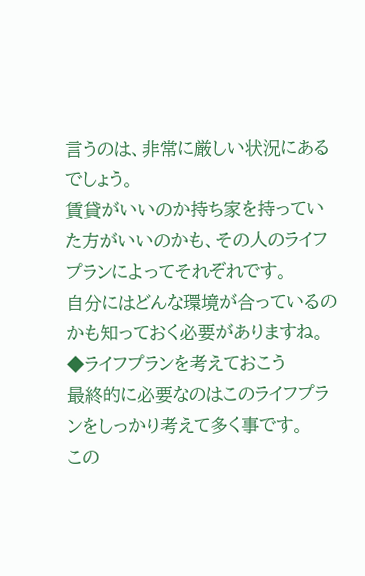言うのは、非常に厳しい状況にあるでしょう。
賃貸がいいのか持ち家を持っていた方がいいのかも、その人のライフプランによってそれぞれです。
自分にはどんな環境が合っているのかも知っておく必要がありますね。
◆ライフプランを考えておこう
最終的に必要なのはこのライフプランをしっかり考えて多く事です。
この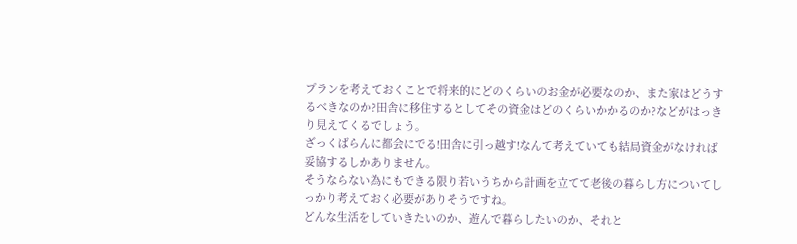プランを考えておくことで将来的にどのくらいのお金が必要なのか、また家はどうするべきなのか?田舎に移住するとしてその資金はどのくらいかかるのか?などがはっきり見えてくるでしょう。
ざっくばらんに都会にでる!田舎に引っ越す!なんて考えていても結局資金がなければ妥協するしかありません。
そうならない為にもできる限り若いうちから計画を立てて老後の暮らし方についてしっかり考えておく必要がありそうですね。
どんな生活をしていきたいのか、遊んで暮らしたいのか、それと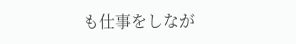も仕事をしなが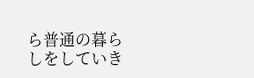ら普通の暮らしをしていき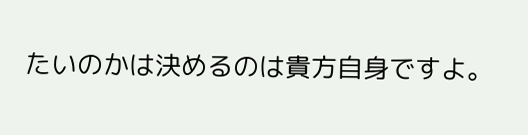たいのかは決めるのは貴方自身ですよ。